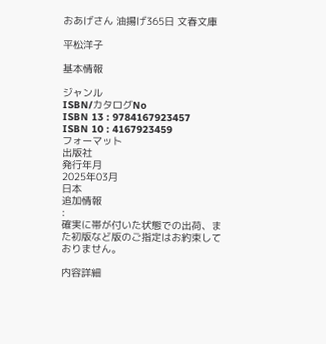おあげさん 油揚げ365日 文春文庫

平松洋子

基本情報

ジャンル
ISBN/カタログNo
ISBN 13 : 9784167923457
ISBN 10 : 4167923459
フォーマット
出版社
発行年月
2025年03月
日本
追加情報
:
確実に帯が付いた状態での出荷、また初版など版のご指定はお約束しておりません。

内容詳細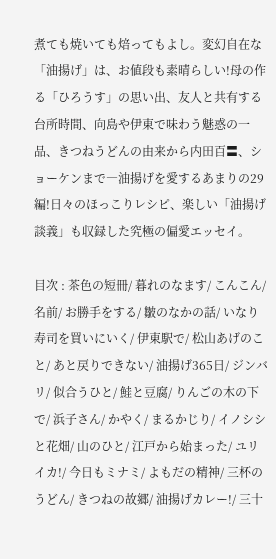煮ても焼いても焙ってもよし。変幻自在な「油揚げ」は、お値段も素晴らしい!母の作る「ひろうす」の思い出、友人と共有する台所時間、向島や伊東で味わう魅惑の一品、きつねうどんの由来から内田百〓、ショーケンまで―油揚げを愛するあまりの29編!日々のほっこりレシピ、楽しい「油揚げ談義」も収録した究極の偏愛エッセイ。

目次 : 茶色の短冊/ 暮れのなます/ こんこん/ 名前/ お勝手をする/ 皺のなかの話/ いなり寿司を買いにいく/ 伊東駅で/ 松山あげのこと/ あと戻りできない/ 油揚げ365日/ ジンバリ/ 似合うひと/ 鮭と豆腐/ りんごの木の下で/ 浜子さん/ かやく/ まるかじり/ イノシシと花畑/ 山のひと/ 江戸から始まった/ ユリイカ!/ 今日もミナミ/ よもだの精神/ 三杯のうどん/ きつねの故郷/ 油揚げカレー!/ 三十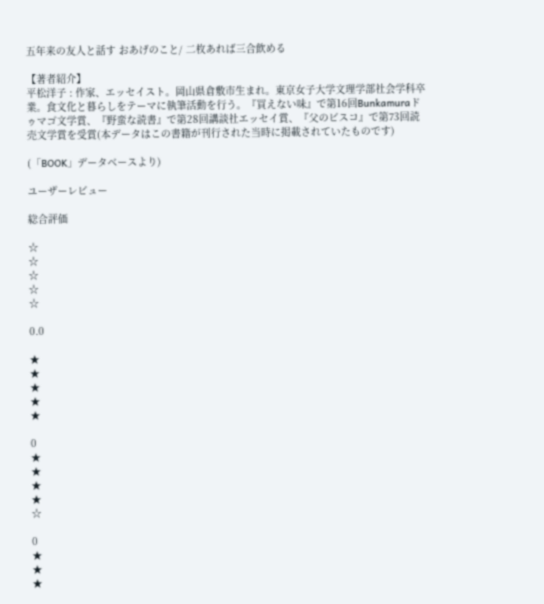五年来の友人と話す おあげのこと/ 二枚あれば三合飲める

【著者紹介】
平松洋子 : 作家、エッセイスト。岡山県倉敷市生まれ。東京女子大学文理学部社会学科卒業。食文化と暮らしをテーマに執筆活動を行う。『買えない味』で第16回Bunkamuraドゥマゴ文学賞、『野蛮な読書』で第28回講談社エッセイ賞、『父のビスコ』で第73回読売文学賞を受賞(本データはこの書籍が刊行された当時に掲載されていたものです)

(「BOOK」データベースより)

ユーザーレビュー

総合評価

☆
☆
☆
☆
☆

0.0

★
★
★
★
★

0
★
★
★
★
☆

0
★
★
★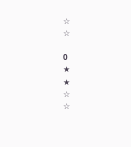☆
☆

0
★
★
☆
☆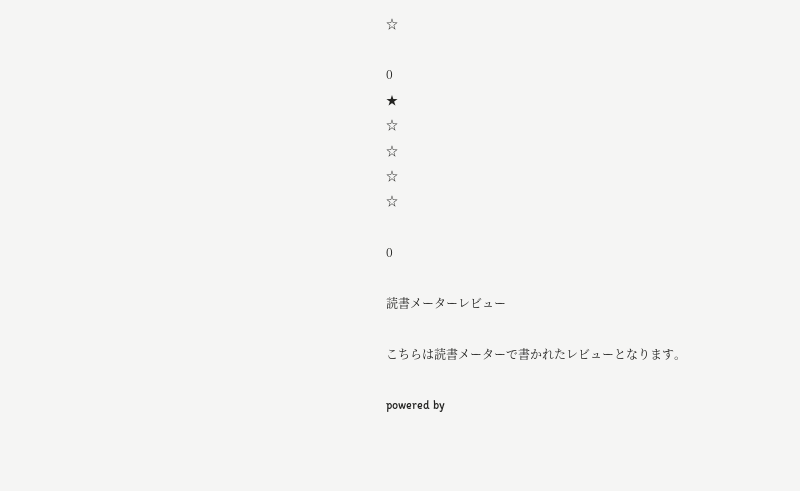☆

0
★
☆
☆
☆
☆

0

読書メーターレビュー

こちらは読書メーターで書かれたレビューとなります。

powered by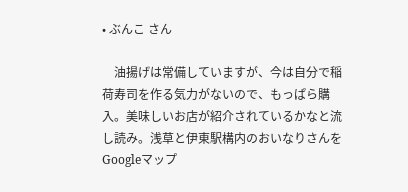• ぶんこ さん

    油揚げは常備していますが、今は自分で稲荷寿司を作る気力がないので、もっぱら購入。美味しいお店が紹介されているかなと流し読み。浅草と伊東駅構内のおいなりさんをGoogleマップ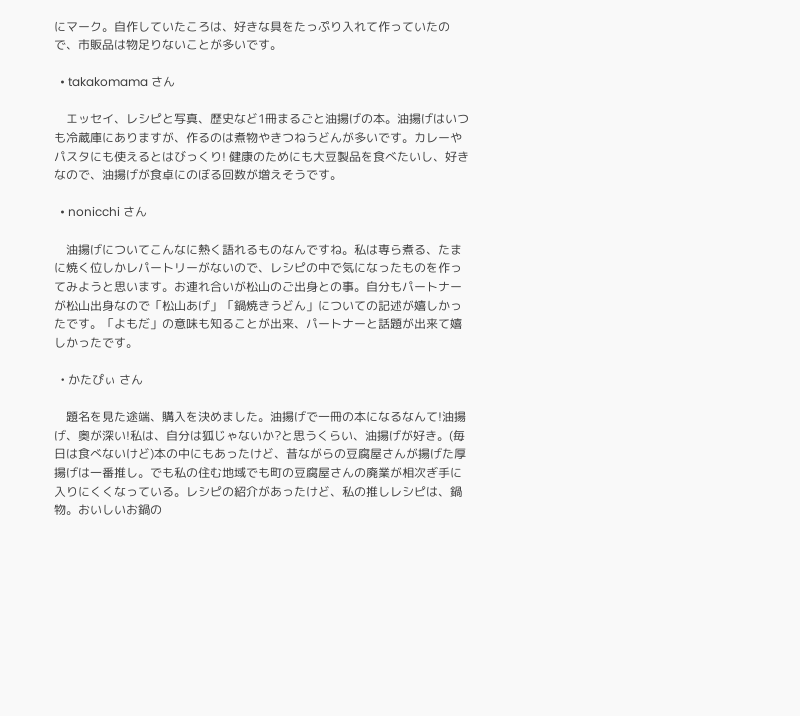にマーク。自作していたころは、好きな具をたっぷり入れて作っていたので、市販品は物足りないことが多いです。

  • takakomama さん

    エッセイ、レシピと写真、歴史など1冊まるごと油揚げの本。油揚げはいつも冷蔵庫にありますが、作るのは煮物やきつねうどんが多いです。カレーやパスタにも使えるとはびっくり! 健康のためにも大豆製品を食べたいし、好きなので、油揚げが食卓にのぼる回数が増えそうです。

  • nonicchi さん

    油揚げについてこんなに熱く語れるものなんですね。私は専ら煮る、たまに焼く位しかレパートリーがないので、レシピの中で気になったものを作ってみようと思います。お連れ合いが松山のご出身との事。自分もパートナーが松山出身なので「松山あげ」「鍋焼きうどん」についての記述が嬉しかったです。「よもだ」の意味も知ることが出来、パートナーと話題が出来て嬉しかったです。

  • かたぴぃ さん

    題名を見た途端、購入を決めました。油揚げで一冊の本になるなんて!油揚げ、奥が深い!私は、自分は狐じゃないか?と思うくらい、油揚げが好き。(毎日は食べないけど)本の中にもあったけど、昔ながらの豆腐屋さんが揚げた厚揚げは一番推し。でも私の住む地域でも町の豆腐屋さんの廃業が相次ぎ手に入りにくくなっている。レシピの紹介があったけど、私の推しレシピは、鍋物。おいしいお鍋の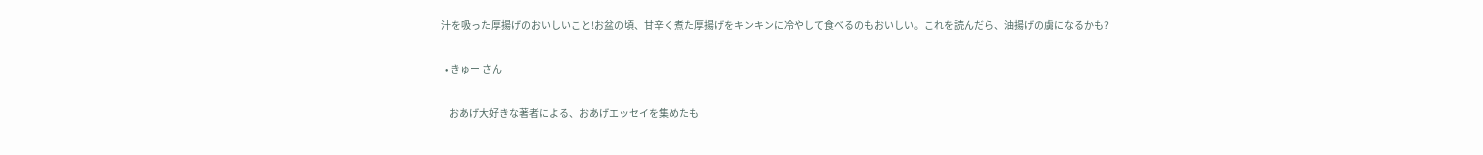汁を吸った厚揚げのおいしいこと!お盆の頃、甘辛く煮た厚揚げをキンキンに冷やして食べるのもおいしい。これを読んだら、油揚げの虜になるかも?

  • きゅー さん

    おあげ大好きな著者による、おあげエッセイを集めたも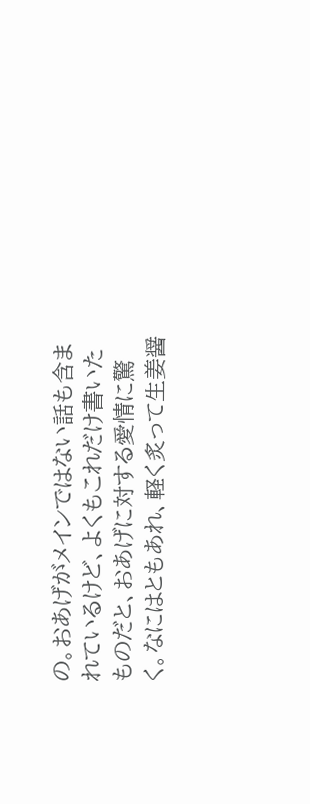の。おあげがメインではない話も含まれているけど、よくもこれだけ書いたものだと、おあげに対する愛情に驚く。なにはともあれ、軽く炙って生姜醤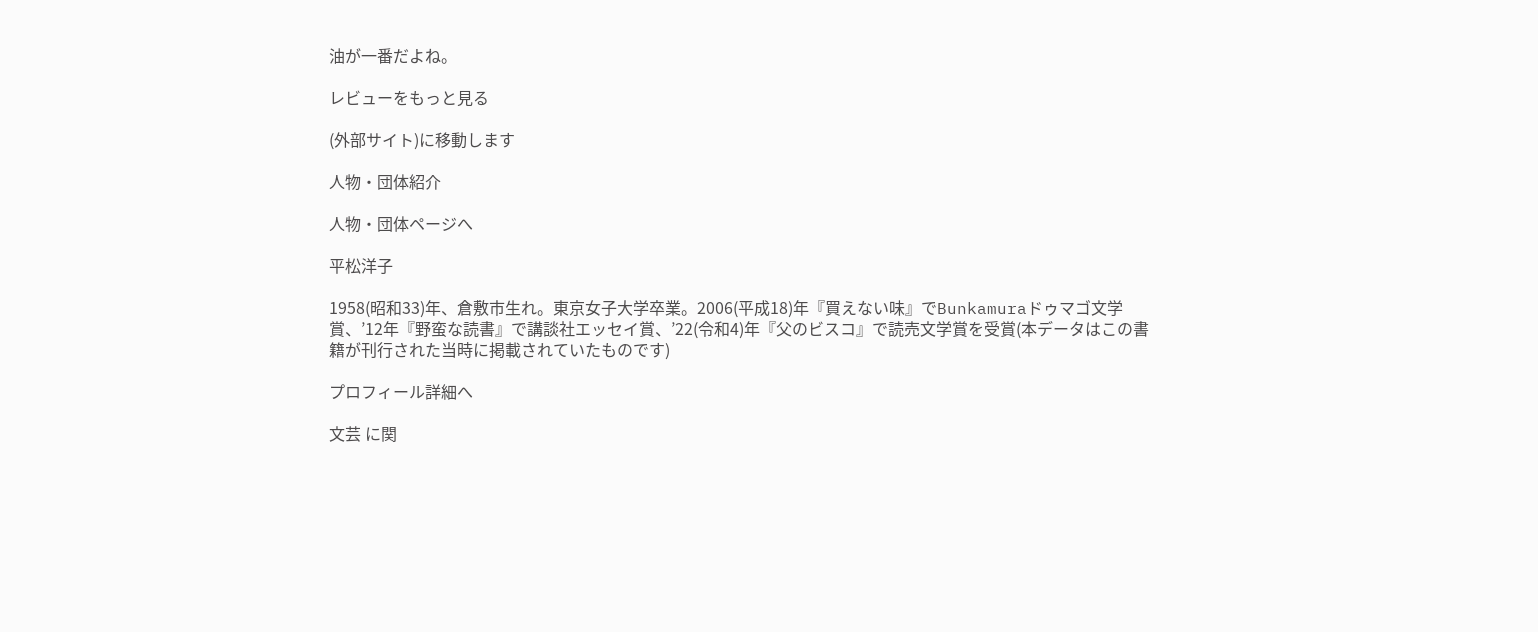油が一番だよね。

レビューをもっと見る

(外部サイト)に移動します

人物・団体紹介

人物・団体ページへ

平松洋子

1958(昭和33)年、倉敷市生れ。東京女子大学卒業。2006(平成18)年『買えない味』でBunkamuraドゥマゴ文学賞、’12年『野蛮な読書』で講談社エッセイ賞、’22(令和4)年『父のビスコ』で読売文学賞を受賞(本データはこの書籍が刊行された当時に掲載されていたものです)

プロフィール詳細へ

文芸 に関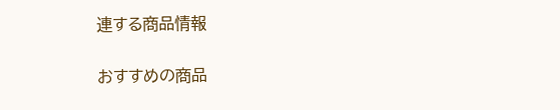連する商品情報

おすすめの商品